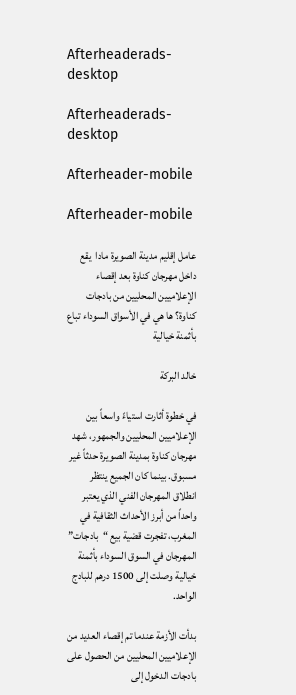Afterheaderads-desktop

Afterheaderads-desktop

Afterheader-mobile

Afterheader-mobile

عامل إقليم مدينة الصويرة مادا  يقع داخل مهرجان كناوة بعد إقصاء الإعلاميين المحليين من بادجات كناوة؟ ها هي في الأسواق السوداء تباع بأثمنة خيالية

خالد البركة

في خطوة أثارت استياءً واسعاً بين الإعلاميين المحليين والجمهور، شهد مهرجان كناوة بمدينة الصويرة حدثاً غير مسبوق. بينما كان الجميع ينتظر انطلاق المهرجان الفني الذي يعتبر واحداً من أبرز الأحداث الثقافية في المغرب، تفجرت قضية بيع “بادجات” المهرجان في السوق السوداء بأثمنة خيالية وصلت إلى 1500 درهم للبادج الواحد.

بدأت الأزمة عندما تم إقصاء العديد من الإعلاميين المحليين من الحصول على بادجات الدخول إلى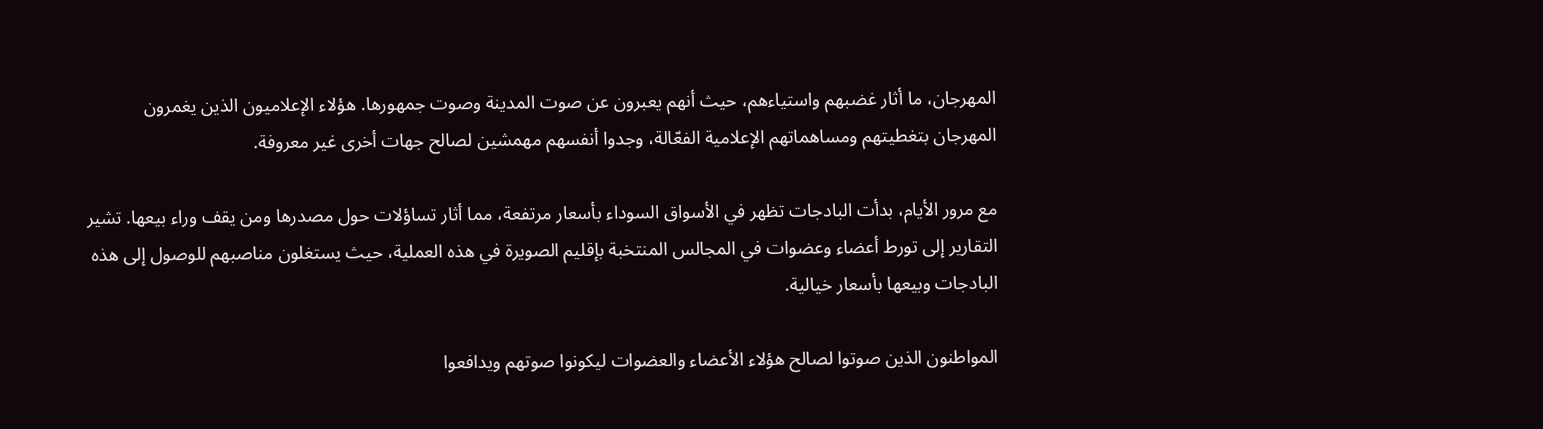المهرجان، ما أثار غضبهم واستياءهم، حيث أنهم يعبرون عن صوت المدينة وصوت جمهورها. هؤلاء الإعلاميون الذين يغمرون المهرجان بتغطيتهم ومساهماتهم الإعلامية الفعّالة، وجدوا أنفسهم مهمشين لصالح جهات أخرى غير معروفة.

مع مرور الأيام، بدأت البادجات تظهر في الأسواق السوداء بأسعار مرتفعة، مما أثار تساؤلات حول مصدرها ومن يقف وراء بيعها. تشير التقارير إلى تورط أعضاء وعضوات في المجالس المنتخبة بإقليم الصويرة في هذه العملية، حيث يستغلون مناصبهم للوصول إلى هذه البادجات وبيعها بأسعار خيالية.

المواطنون الذين صوتوا لصالح هؤلاء الأعضاء والعضوات ليكونوا صوتهم ويدافعوا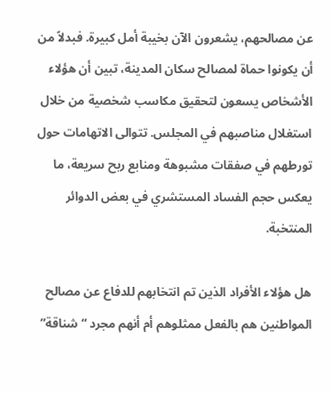عن مصالحهم، يشعرون الآن بخيبة أمل كبيرة. فبدلاً من أن يكونوا حماة لمصالح سكان المدينة، تبين أن هؤلاء الأشخاص يسعون لتحقيق مكاسب شخصية من خلال استغلال مناصبهم في المجلس. تتوالى الاتهامات حول تورطهم في صفقات مشبوهة ومنابع ربح سريعة، ما يعكس حجم الفساد المستشري في بعض الدوائر المنتخبة.

هل هؤلاء الأفراد الذين تم انتخابهم للدفاع عن مصالح المواطنين هم بالفعل ممثلوهم أم أنهم مجرد “شناقة”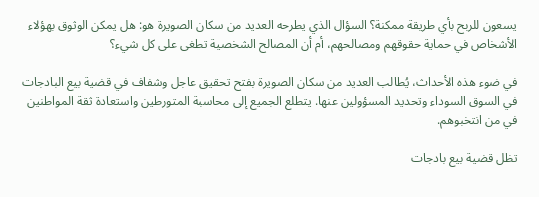يسعون للربح بأي طريقة ممكنة؟ السؤال الذي يطرحه العديد من سكان الصويرة هو: هل يمكن الوثوق بهؤلاء الأشخاص في حماية حقوقهم ومصالحهم، أم أن المصالح الشخصية تطغى على كل شيء؟

في ضوء هذه الأحداث، يُطالب العديد من سكان الصويرة بفتح تحقيق عاجل وشفاف في قضية بيع البادجات في السوق السوداء وتحديد المسؤولين عنها. يتطلع الجميع إلى محاسبة المتورطين واستعادة ثقة المواطنين في من انتخبوهم.

تظل قضية بيع بادجات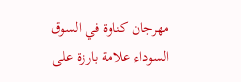مهرجان كناوة في السوق السوداء علامة بارزة على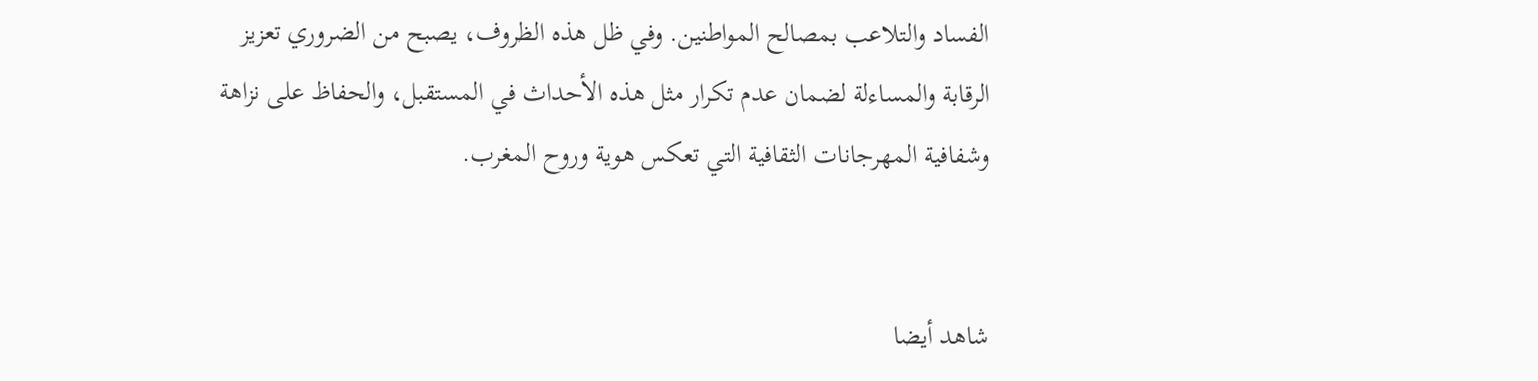الفساد والتلاعب بمصالح المواطنين. وفي ظل هذه الظروف، يصبح من الضروري تعزيز الرقابة والمساءلة لضمان عدم تكرار مثل هذه الأحداث في المستقبل، والحفاظ على نزاهة وشفافية المهرجانات الثقافية التي تعكس هوية وروح المغرب.


شاهد أيضا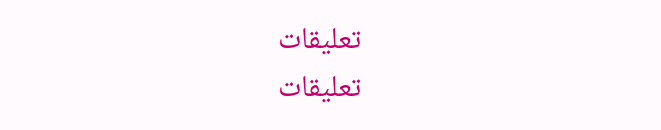تعليقات
تعليقات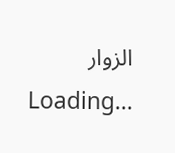الزوار
Loading...